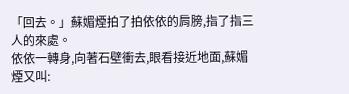「回去。」蘇媚煙拍了拍依依的肩膀,指了指三人的來處。
依依一轉身,向著石壁衝去,眼看接近地面,蘇媚煙又叫: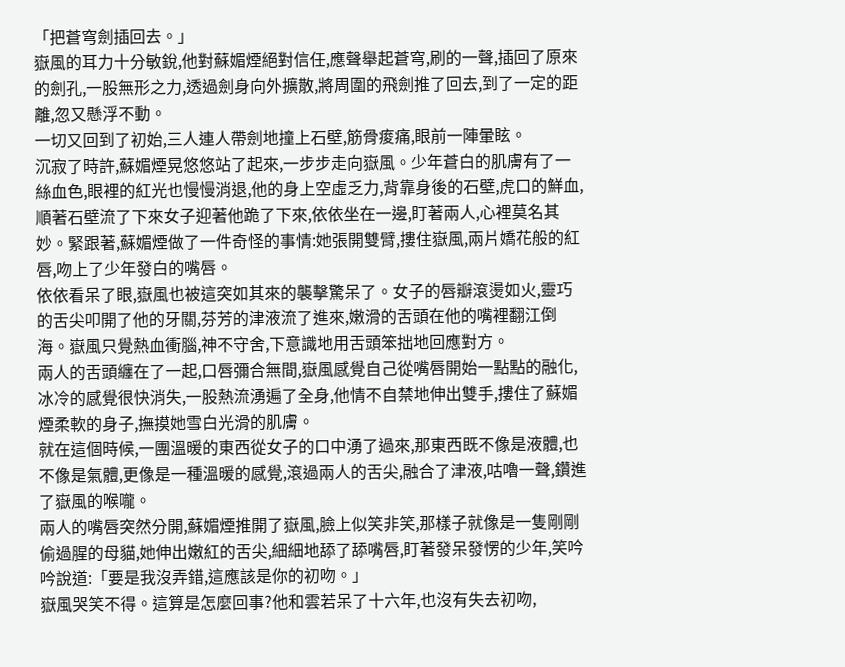「把蒼穹劍插回去。」
嶽風的耳力十分敏銳,他對蘇媚煙絕對信任,應聲舉起蒼穹,刷的一聲,插回了原來的劍孔,一股無形之力,透過劍身向外擴散,將周圍的飛劍推了回去,到了一定的距離,忽又懸浮不動。
一切又回到了初始,三人連人帶劍地撞上石壁,筋骨痠痛,眼前一陣暈眩。
沉寂了時許,蘇媚煙晃悠悠站了起來,一步步走向嶽風。少年蒼白的肌膚有了一絲血色,眼裡的紅光也慢慢消退,他的身上空虛乏力,背靠身後的石壁,虎口的鮮血,順著石壁流了下來女子迎著他跪了下來,依依坐在一邊,盯著兩人,心裡莫名其妙。緊跟著,蘇媚煙做了一件奇怪的事情:她張開雙臂,摟住嶽風,兩片嬌花般的紅唇,吻上了少年發白的嘴唇。
依依看呆了眼,嶽風也被這突如其來的襲擊驚呆了。女子的唇瓣滾燙如火,靈巧的舌尖叩開了他的牙關,芬芳的津液流了進來,嫩滑的舌頭在他的嘴裡翻江倒海。嶽風只覺熱血衝腦,神不守舍,下意識地用舌頭笨拙地回應對方。
兩人的舌頭纏在了一起,口唇彌合無間,嶽風感覺自己從嘴唇開始一點點的融化,冰冷的感覺很快消失,一股熱流湧遍了全身,他情不自禁地伸出雙手,摟住了蘇媚煙柔軟的身子,撫摸她雪白光滑的肌膚。
就在這個時候,一團溫暖的東西從女子的口中湧了過來,那東西既不像是液體,也不像是氣體,更像是一種溫暖的感覺,滾過兩人的舌尖,融合了津液,咕嚕一聲,鑽進了嶽風的喉嚨。
兩人的嘴唇突然分開,蘇媚煙推開了嶽風,臉上似笑非笑,那樣子就像是一隻剛剛偷過腥的母貓,她伸出嫩紅的舌尖,細細地舔了舔嘴唇,盯著發呆發愣的少年,笑吟吟說道:「要是我沒弄錯,這應該是你的初吻。」
嶽風哭笑不得。這算是怎麼回事?他和雲若呆了十六年,也沒有失去初吻,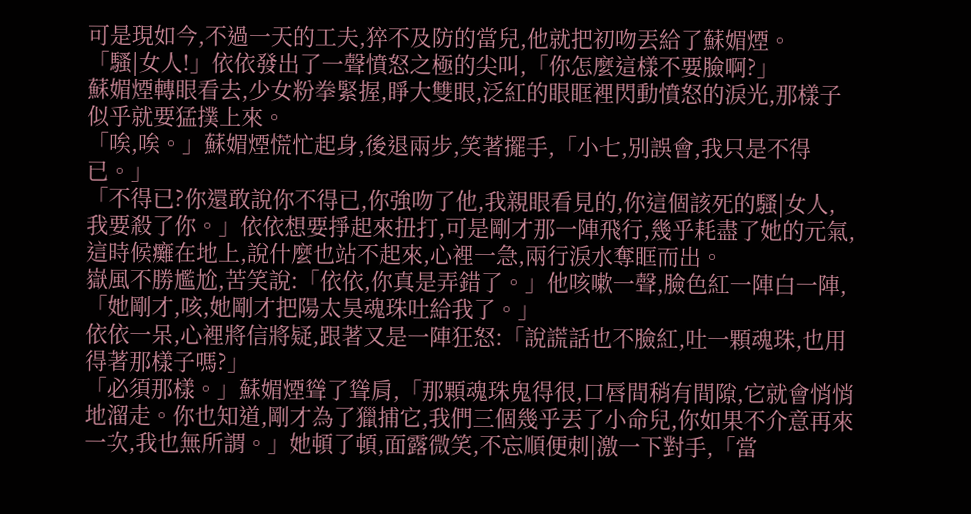可是現如今,不過一天的工夫,猝不及防的當兒,他就把初吻丟給了蘇媚煙。
「騷|女人!」依依發出了一聲憤怒之極的尖叫,「你怎麼這樣不要臉啊?」
蘇媚煙轉眼看去,少女粉拳緊握,睜大雙眼,泛紅的眼眶裡閃動憤怒的淚光,那樣子似乎就要猛撲上來。
「唉,唉。」蘇媚煙慌忙起身,後退兩步,笑著擺手,「小七,別誤會,我只是不得已。」
「不得已?你還敢說你不得已,你強吻了他,我親眼看見的,你這個該死的騷|女人,我要殺了你。」依依想要掙起來扭打,可是剛才那一陣飛行,幾乎耗盡了她的元氣,這時候癱在地上,說什麼也站不起來,心裡一急,兩行淚水奪眶而出。
嶽風不勝尷尬,苦笑說:「依依,你真是弄錯了。」他咳嗽一聲,臉色紅一陣白一陣,「她剛才,咳,她剛才把陽太昊魂珠吐給我了。」
依依一呆,心裡將信將疑,跟著又是一陣狂怒:「說謊話也不臉紅,吐一顆魂珠,也用得著那樣子嗎?」
「必須那樣。」蘇媚煙聳了聳肩,「那顆魂珠鬼得很,口唇間稍有間隙,它就會悄悄地溜走。你也知道,剛才為了獵捕它,我們三個幾乎丟了小命兒,你如果不介意再來一次,我也無所謂。」她頓了頓,面露微笑,不忘順便刺|激一下對手,「當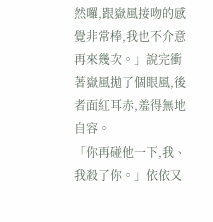然囉,跟嶽風接吻的感覺非常棒,我也不介意再來幾次。」說完衝著嶽風拋了個眼風,後者面紅耳赤,羞得無地自容。
「你再碰他一下,我、我殺了你。」依依又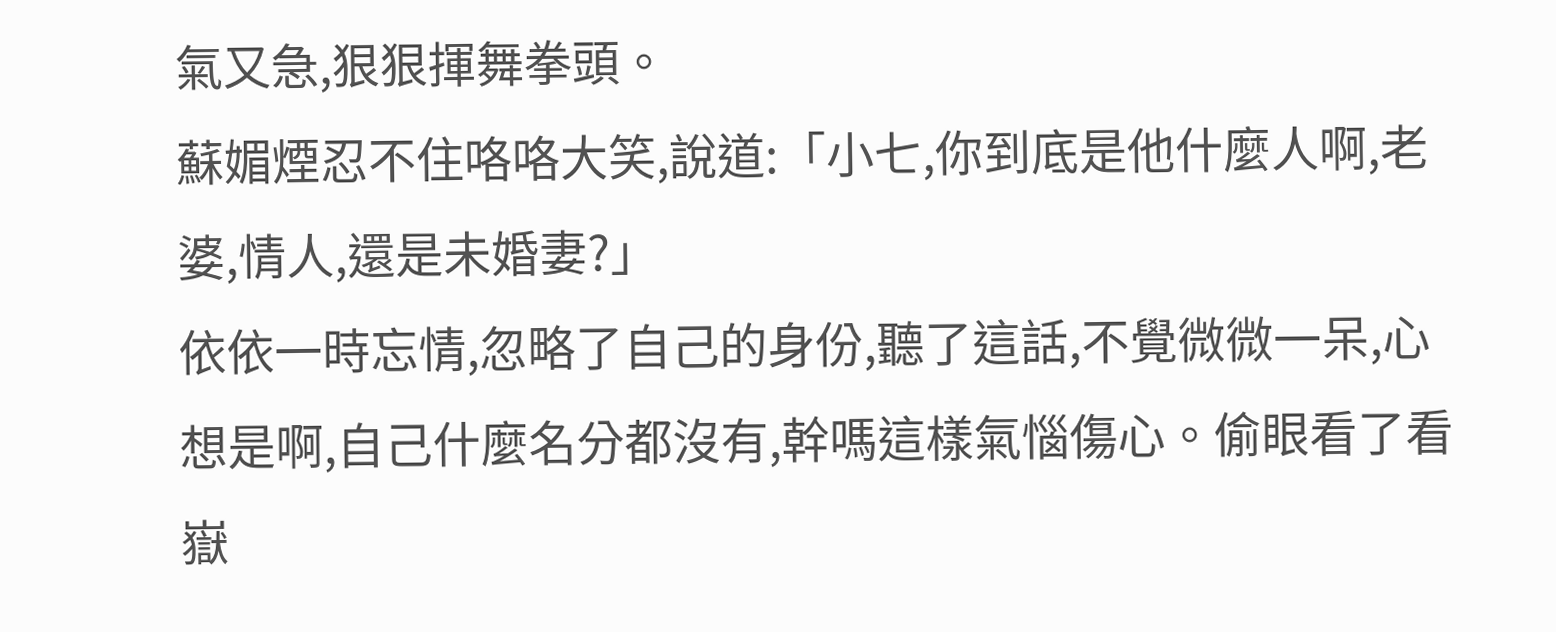氣又急,狠狠揮舞拳頭。
蘇媚煙忍不住咯咯大笑,說道:「小七,你到底是他什麼人啊,老婆,情人,還是未婚妻?」
依依一時忘情,忽略了自己的身份,聽了這話,不覺微微一呆,心想是啊,自己什麼名分都沒有,幹嗎這樣氣惱傷心。偷眼看了看嶽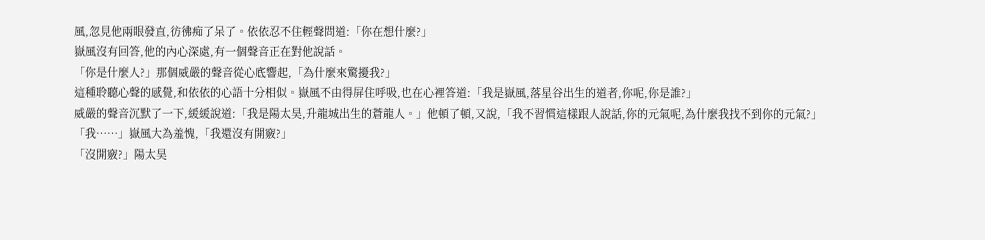風,忽見他兩眼發直,彷彿痴了呆了。依依忍不住輕聲問道:「你在想什麼?」
嶽風沒有回答,他的內心深處,有一個聲音正在對他說話。
「你是什麼人?」那個威嚴的聲音從心底響起,「為什麼來驚擾我?」
這種聆聽心聲的感覺,和依依的心語十分相似。嶽風不由得屏住呼吸,也在心裡答道:「我是嶽風,落星谷出生的道者,你呢,你是誰?」
威嚴的聲音沉默了一下,緩緩說道:「我是陽太昊,升龍城出生的蒼龍人。」他頓了頓,又說,「我不習慣這樣跟人說話,你的元氣呢,為什麼我找不到你的元氣?」
「我……」嶽風大為羞愧,「我還沒有開竅?」
「沒開竅?」陽太昊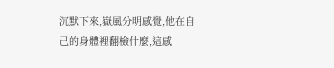沉默下來,嶽風分明感覺,他在自己的身體裡翻檢什麼,這感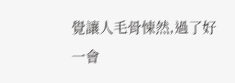覺讓人毛骨悚然,過了好一會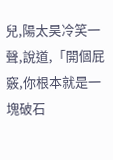兒,陽太昊冷笑一聲,說道,「開個屁竅,你根本就是一塊破石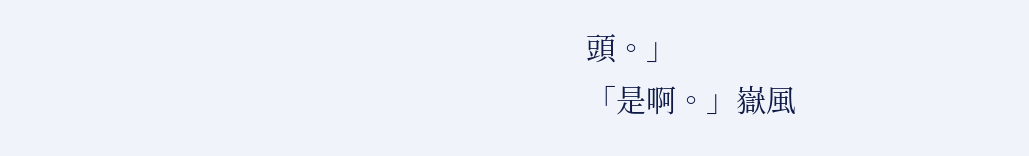頭。」
「是啊。」嶽風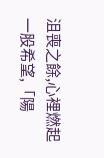沮喪之餘,心裡燃起一股希望,「陽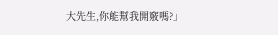大先生,你能幫我開竅嗎?」